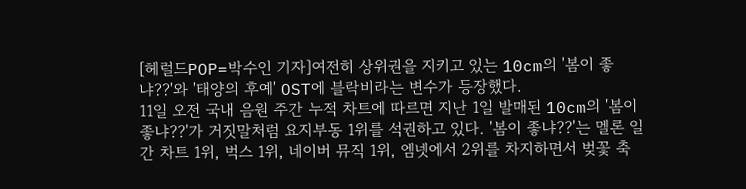[헤럴드POP=박수인 기자]여전히 상위권을 지키고 있는 10cm의 '봄이 좋냐??'와 '태양의 후예' OST에 블락비라는 변수가 등장했다.
11일 오전 국내 음원 주간 누적 차트에 따르면 지난 1일 발매된 10cm의 '봄이 좋냐??'가 거짓말처럼 요지부동 1위를 석권하고 있다. '봄이 좋냐??'는 멜론 일간 차트 1위, 벅스 1위, 네이버 뮤직 1위, 엠넷에서 2위를 차지하면서 벚꽃 축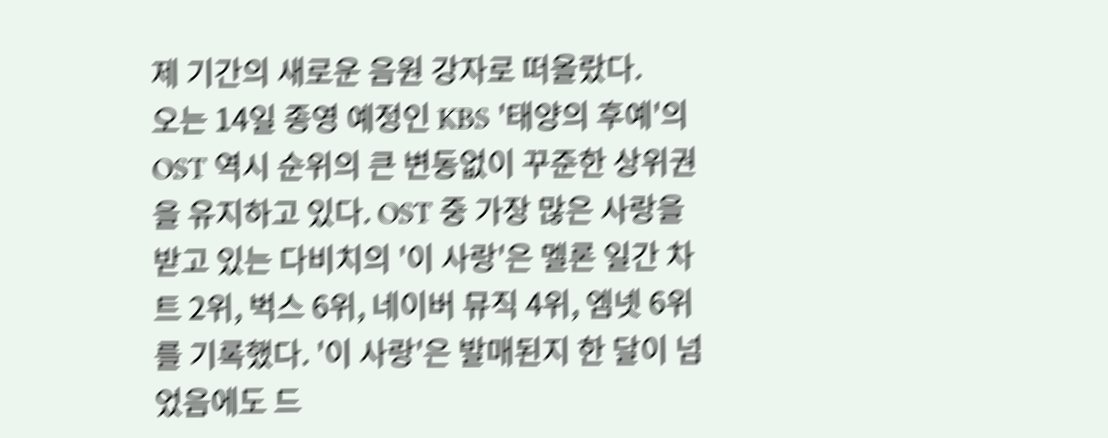제 기간의 새로운 음원 강자로 떠올랐다.
오는 14일 종영 예정인 KBS '태양의 후예'의 OST 역시 순위의 큰 변동없이 꾸준한 상위권을 유지하고 있다. OST 중 가장 많은 사랑을 받고 있는 다비치의 '이 사랑'은 멜론 일간 차트 2위, 벅스 6위, 네이버 뮤직 4위, 엠넷 6위를 기록했다. '이 사랑'은 발매된지 한 달이 넘었음에도 드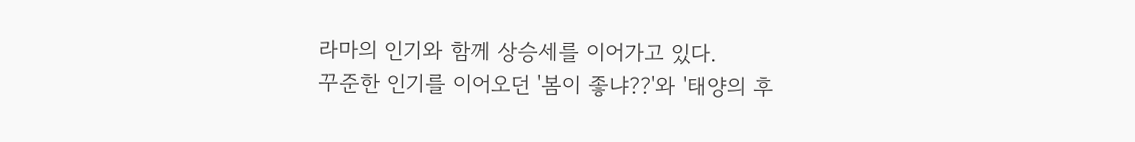라마의 인기와 함께 상승세를 이어가고 있다.
꾸준한 인기를 이어오던 '봄이 좋냐??'와 '태양의 후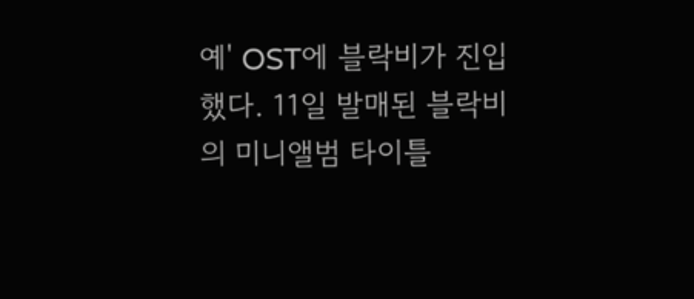예' OST에 블락비가 진입했다. 11일 발매된 블락비의 미니앨범 타이틀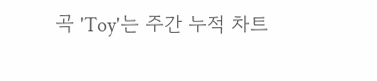곡 'Toy'는 주간 누적 차트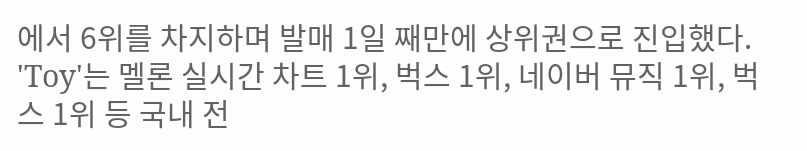에서 6위를 차지하며 발매 1일 째만에 상위권으로 진입했다. 'Toy'는 멜론 실시간 차트 1위, 벅스 1위, 네이버 뮤직 1위, 벅스 1위 등 국내 전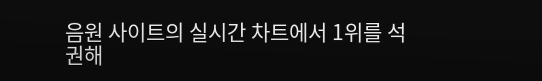음원 사이트의 실시간 차트에서 1위를 석권해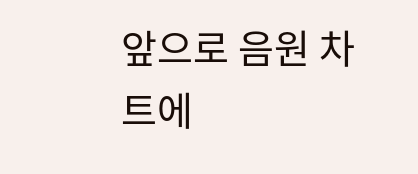앞으로 음원 차트에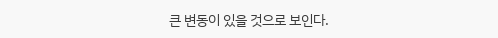큰 변동이 있을 것으로 보인다.